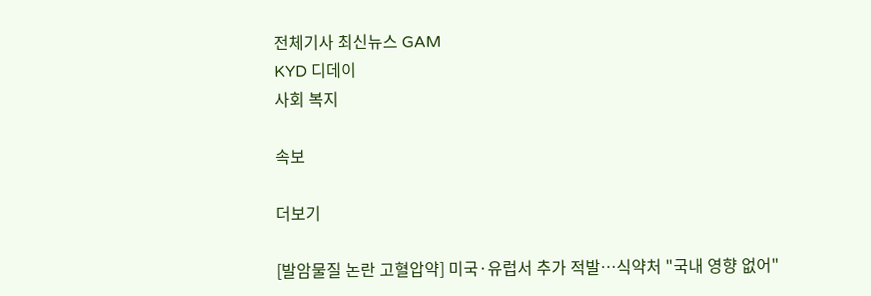전체기사 최신뉴스 GAM
KYD 디데이
사회 복지

속보

더보기

[발암물질 논란 고혈압약] 미국·유럽서 추가 적발…식약처 "국내 영향 없어"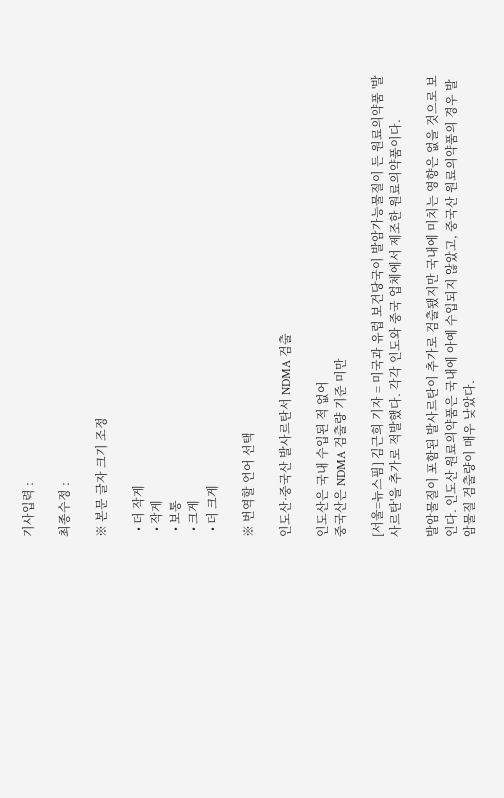기사입력 :

최종수정 :

※ 본문 글자 크기 조정

  • 더 작게
  • 작게
  • 보통
  • 크게
  • 더 크게

※ 번역할 언어 선택

인도산·중국산 발사르탄서 NDMA 검출

인도산은 국내 수입된 적 없어
중국산은 NDMA 검출량 기준 미만

[서울=뉴스핌] 김근희 기자 = 미국과 유럽 보건당국이 발암가능물질이 든 원료의약품 '발사르탄'을 추가로 적발했다. 각각 인도와 중국 업체에서 제조한 원료의약품이다.

발암물질이 포함된 발사르탄이 추가로 검출됐지만 국내에 미치는 영향은 없을 것으로 보인다. 인도산 원료의약품은 국내에 아예 수입되지 않았고, 중국산 원료의약품의 경우 발암물질 검출량이 매우 낮았다.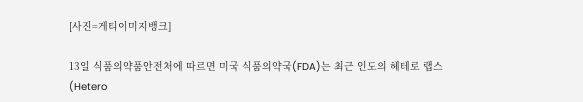[사진=게티이미지뱅크]

13일 식품의약품안전처에 따르면 미국 식품의약국(FDA)는 최근 인도의 헤테로 랩스(Hetero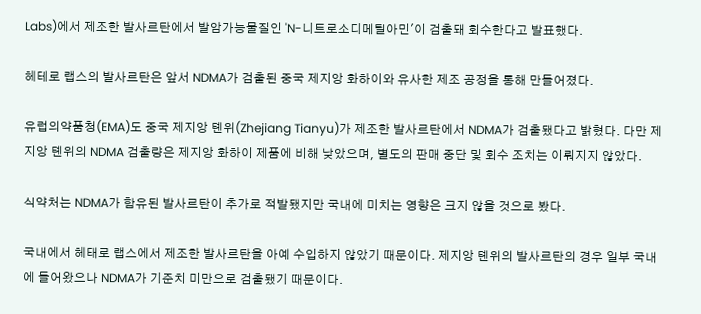Labs)에서 제조한 발사르탄에서 발암가능물질인 'N-니트로소디메틸아민'이 검출돼 회수한다고 발표했다.

헤테로 랩스의 발사르탄은 앞서 NDMA가 검출된 중국 제지앙 화하이와 유사한 제조 공정을 통해 만들어졌다.

유럽의약품청(EMA)도 중국 제지앙 톈위(Zhejiang Tianyu)가 제조한 발사르탄에서 NDMA가 검출됐다고 밝혔다. 다만 제지앙 톈위의 NDMA 검출량은 제지앙 화하이 제품에 비해 낮았으며, 별도의 판매 중단 및 회수 조치는 이뤄지지 않았다.

식약처는 NDMA가 함유된 발사르탄이 추가로 적발됐지만 국내에 미치는 영향은 크지 않을 것으로 봤다.

국내에서 헤태로 랩스에서 제조한 발사르탄을 아예 수입하지 않았기 때문이다. 제지앙 톈위의 발사르탄의 경우 일부 국내에 들어왔으나 NDMA가 기준치 미만으로 검출됐기 때문이다.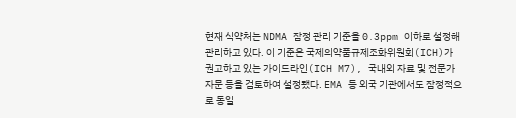현재 식약처는 NDMA 잠정 관리 기준을 0.3ppm 이하로 설정해 관리하고 있다. 이 기준은 국제의약품규제조화위원회(ICH)가 권고하고 있는 가이드라인(ICH M7), 국내외 자료 및 전문가 자문 등을 검토하여 설정됐다. EMA 등 외국 기관에서도 잠정적으로 동일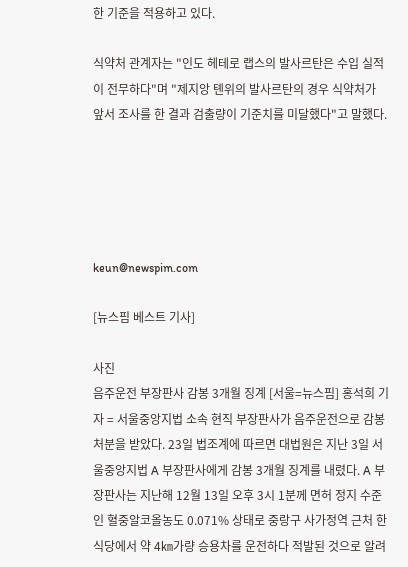한 기준을 적용하고 있다.

식약처 관계자는 "인도 헤테로 랩스의 발사르탄은 수입 실적이 전무하다"며 "제지앙 톈위의 발사르탄의 경우 식약처가 앞서 조사를 한 결과 검출량이 기준치를 미달했다"고 말했다.





keun@newspim.com

[뉴스핌 베스트 기사]

사진
음주운전 부장판사 감봉 3개월 징계 [서울=뉴스핌] 홍석희 기자 = 서울중앙지법 소속 현직 부장판사가 음주운전으로 감봉 처분을 받았다. 23일 법조계에 따르면 대법원은 지난 3일 서울중앙지법 A 부장판사에게 감봉 3개월 징계를 내렸다. A 부장판사는 지난해 12월 13일 오후 3시 1분께 면허 정지 수준인 혈중알코올농도 0.071% 상태로 중랑구 사가정역 근처 한식당에서 약 4㎞가량 승용차를 운전하다 적발된 것으로 알려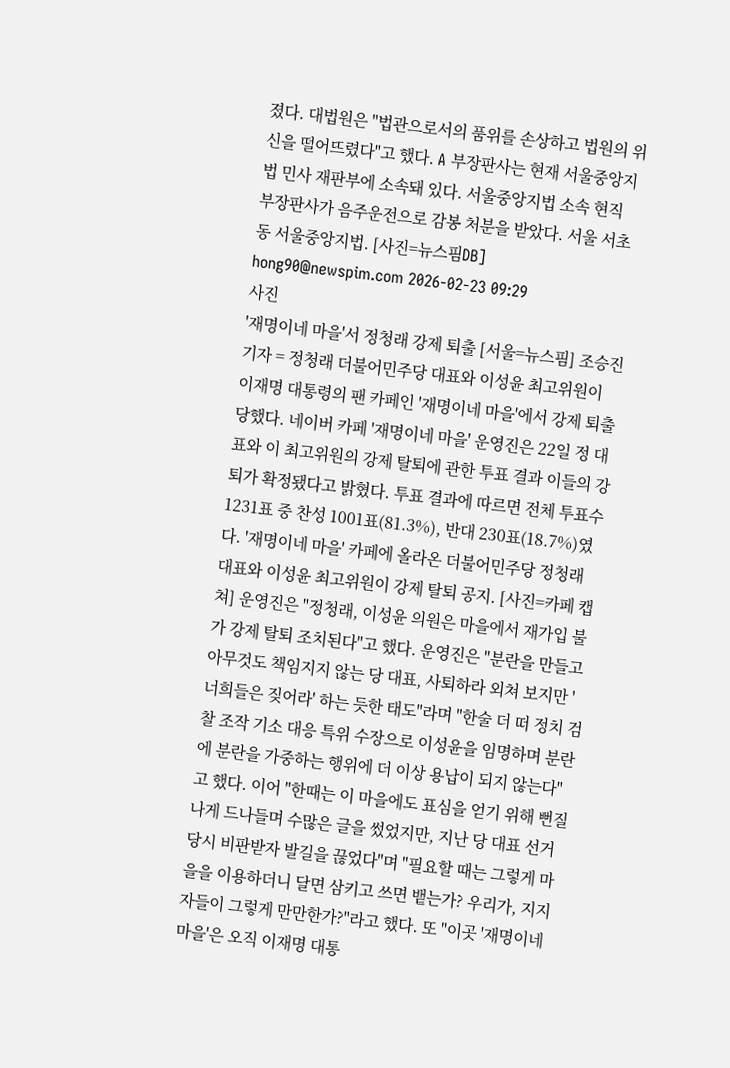졌다. 대법원은 "법관으로서의 품위를 손상하고 법원의 위신을 떨어뜨렸다"고 했다. A 부장판사는 현재 서울중앙지법 민사 재판부에 소속돼 있다. 서울중앙지법 소속 현직 부장판사가 음주운전으로 감봉 처분을 받았다. 서울 서초동 서울중앙지법. [사진=뉴스핌DB] hong90@newspim.com 2026-02-23 09:29
사진
'재명이네 마을'서 정청래 강제 퇴출 [서울=뉴스핌] 조승진 기자 = 정청래 더불어민주당 대표와 이성윤 최고위원이 이재명 대통령의 팬 카페인 '재명이네 마을'에서 강제 퇴출당했다. 네이버 카페 '재명이네 마을' 운영진은 22일 정 대표와 이 최고위원의 강제 탈퇴에 관한 투표 결과 이들의 강퇴가 확정됐다고 밝혔다. 투표 결과에 따르면 전체 투표수 1231표 중 찬성 1001표(81.3%), 반대 230표(18.7%)였다. '재명이네 마을' 카페에 올라온 더불어민주당 정청래 대표와 이성윤 최고위원이 강제 탈퇴 공지. [사진=카페 캡쳐] 운영진은 "정청래, 이성윤 의원은 마을에서 재가입 불가 강제 탈퇴 조치된다"고 했다. 운영진은 "분란을 만들고 아무것도 책임지지 않는 당 대표, 사퇴하라 외쳐 보지만 '너희들은 짖어라' 하는 듯한 태도"라며 "한술 더 떠 정치 검찰 조작 기소 대응 특위 수장으로 이성윤을 임명하며 분란에 분란을 가중하는 행위에 더 이상 용납이 되지 않는다"고 했다. 이어 "한때는 이 마을에도 표심을 얻기 위해 뻔질나게 드나들며 수많은 글을 썼었지만, 지난 당 대표 선거 당시 비판받자 발길을 끊었다"며 "필요할 때는 그렇게 마을을 이용하더니 달면 삼키고 쓰면 뱉는가? 우리가, 지지자들이 그렇게 만만한가?"라고 했다. 또 "이곳 '재명이네 마을'은 오직 이재명 대통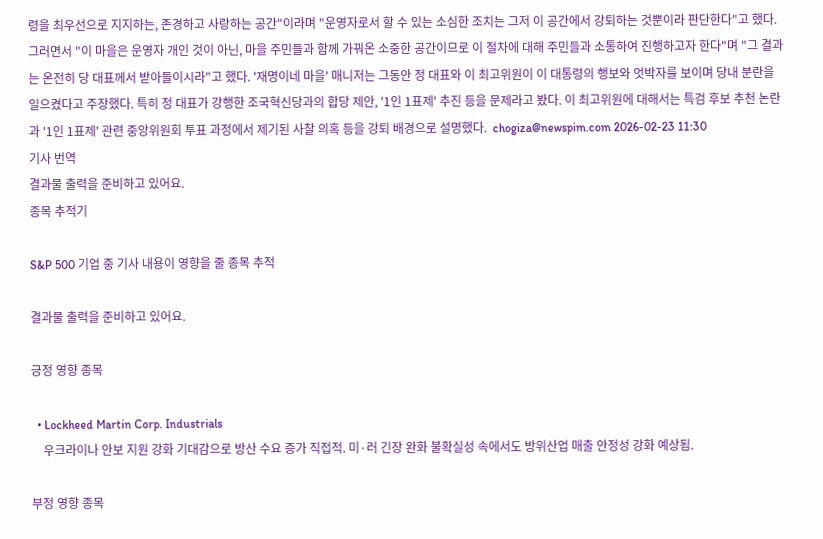령을 최우선으로 지지하는, 존경하고 사랑하는 공간"이라며 "운영자로서 할 수 있는 소심한 조치는 그저 이 공간에서 강퇴하는 것뿐이라 판단한다"고 했다. 그러면서 "이 마을은 운영자 개인 것이 아닌, 마을 주민들과 함께 가꿔온 소중한 공간이므로 이 절차에 대해 주민들과 소통하여 진행하고자 한다"며 "그 결과는 온전히 당 대표께서 받아들이시라"고 했다. '재명이네 마을' 매니저는 그동안 정 대표와 이 최고위원이 이 대통령의 행보와 엇박자를 보이며 당내 분란을 일으켰다고 주장했다. 특히 정 대표가 강행한 조국혁신당과의 합당 제안, '1인 1표제' 추진 등을 문제라고 봤다. 이 최고위원에 대해서는 특검 후보 추천 논란과 '1인 1표제' 관련 중앙위원회 투표 과정에서 제기된 사찰 의혹 등을 강퇴 배경으로 설명했다.  chogiza@newspim.com 2026-02-23 11:30
기사 번역
결과물 출력을 준비하고 있어요.
종목 추적기

S&P 500 기업 중 기사 내용이 영향을 줄 종목 추적

결과물 출력을 준비하고 있어요.

긍정 영향 종목

  • Lockheed Martin Corp. Industrials
    우크라이나 안보 지원 강화 기대감으로 방산 수요 증가 직접적. 미·러 긴장 완화 불확실성 속에서도 방위산업 매출 안정성 강화 예상됨.

부정 영향 종목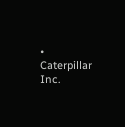• Caterpillar Inc.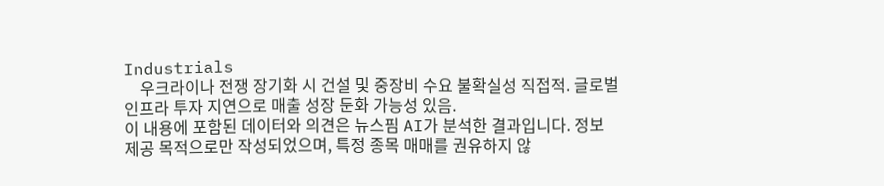Industrials
    우크라이나 전쟁 장기화 시 건설 및 중장비 수요 불확실성 직접적. 글로벌 인프라 투자 지연으로 매출 성장 둔화 가능성 있음.
이 내용에 포함된 데이터와 의견은 뉴스핌 AI가 분석한 결과입니다. 정보 제공 목적으로만 작성되었으며, 특정 종목 매매를 권유하지 않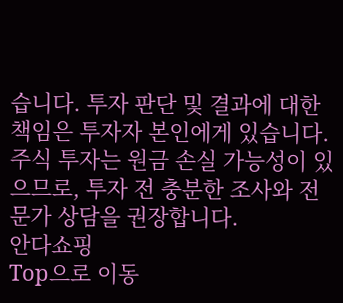습니다. 투자 판단 및 결과에 대한 책임은 투자자 본인에게 있습니다. 주식 투자는 원금 손실 가능성이 있으므로, 투자 전 충분한 조사와 전문가 상담을 권장합니다.
안다쇼핑
Top으로 이동